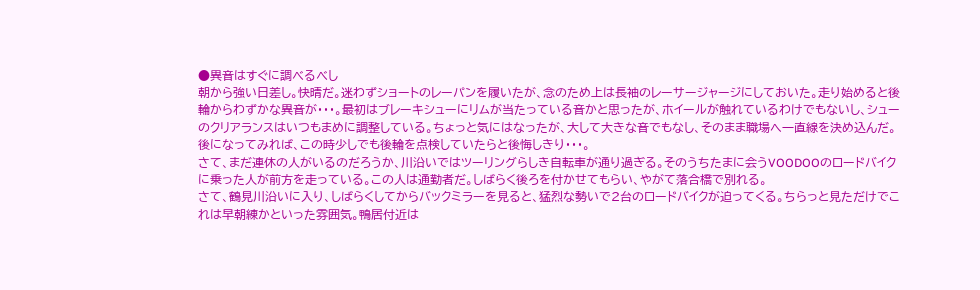●異音はすぐに調べるべし
朝から強い日差し。快晴だ。迷わずショートのレーパンを履いたが、念のため上は長袖のレーサージャージにしておいた。走り始めると後輪からわずかな異音が・・・。最初はブレーキシューにリムが当たっている音かと思ったが、ホイールが触れているわけでもないし、シューのクリアランスはいつもまめに調整している。ちょっと気にはなったが、大して大きな音でもなし、そのまま職場へ一直線を決め込んだ。後になってみれば、この時少しでも後輪を点検していたらと後悔しきり・・・。
さて、まだ連休の人がいるのだろうか、川沿いではツーリングらしき自転車が通り過ぎる。そのうちたまに会うVOODOOのロードバイクに乗った人が前方を走っている。この人は通勤者だ。しばらく後ろを付かせてもらい、やがて落合橋で別れる。
さて、鶴見川沿いに入り、しばらくしてからバックミラーを見ると、猛烈な勢いで2台のロードバイクが迫ってくる。ちらっと見ただけでこれは早朝練かといった雰囲気。鴨居付近は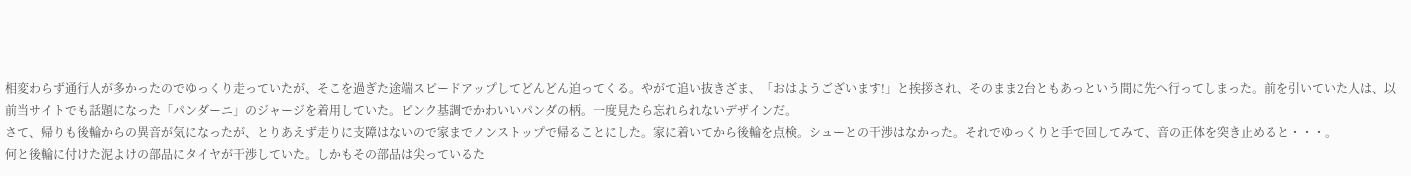相変わらず通行人が多かったのでゆっくり走っていたが、そこを過ぎた途端スピードアップしてどんどん迫ってくる。やがて追い抜きざま、「おはようございます!」と挨拶され、そのまま2台ともあっという間に先へ行ってしまった。前を引いていた人は、以前当サイトでも話題になった「パンダーニ」のジャージを着用していた。ピンク基調でかわいいパンダの柄。一度見たら忘れられないデザインだ。
さて、帰りも後輪からの異音が気になったが、とりあえず走りに支障はないので家までノンストップで帰ることにした。家に着いてから後輪を点検。シューとの干渉はなかった。それでゆっくりと手で回してみて、音の正体を突き止めると・・・。
何と後輪に付けた泥よけの部品にタイヤが干渉していた。しかもその部品は尖っているた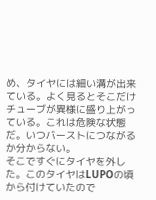め、タイヤには細い溝が出来ている。よく見るとそこだけチューブが異様に盛り上がっている。これは危険な状態だ。いつバーストにつながるか分からない。
そこですぐにタイヤを外した。このタイヤはLUPOの頃から付けていたので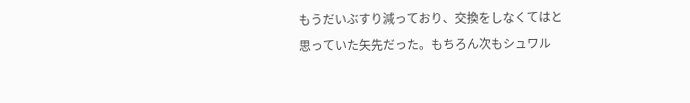もうだいぶすり減っており、交換をしなくてはと思っていた矢先だった。もちろん次もシュワル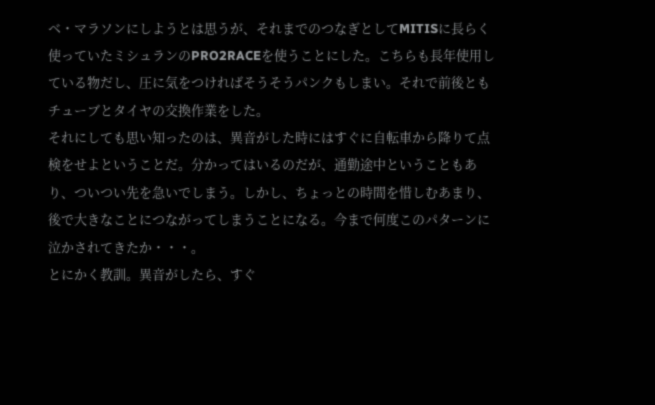ベ・マラソンにしようとは思うが、それまでのつなぎとしてMITISに長らく使っていたミシュランのPRO2RACEを使うことにした。こちらも長年使用している物だし、圧に気をつければそうそうパンクもしまい。それで前後ともチューブとタイヤの交換作業をした。
それにしても思い知ったのは、異音がした時にはすぐに自転車から降りて点検をせよということだ。分かってはいるのだが、通勤途中ということもあり、ついつい先を急いでしまう。しかし、ちょっとの時間を惜しむあまり、後で大きなことにつながってしまうことになる。今まで何度このパターンに泣かされてきたか・・・。
とにかく教訓。異音がしたら、すぐ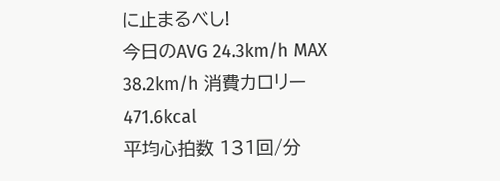に止まるべし!
今日のAVG 24.3km/h MAX 38.2km/h 消費カロリー 471.6kcal
平均心拍数 131回/分